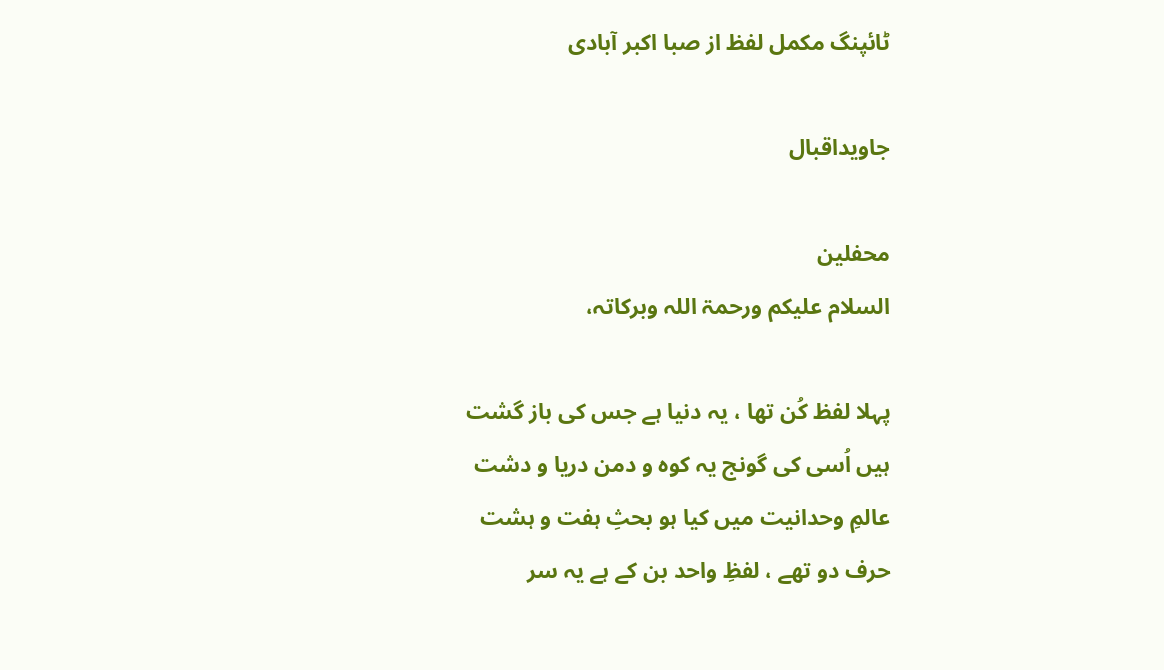ٹائپنگ مکمل لفظ از صبا اکبر آبادی

جاویداقبال

محفلین
السلام علیکم ورحمۃ اللہ وبرکاتہ،

پہلا لفظ کُن تھا ، یہ دنیا ہے جس کی باز گشت
ہیں اُسی کی گونج یہ کوہ و دمن دریا و دشت
عالمِ وحدانیت میں کیا ہو بحثِ ہفت و ہشت
حرف دو تھے ، لفظِ واحد بن کے ہے یہ سر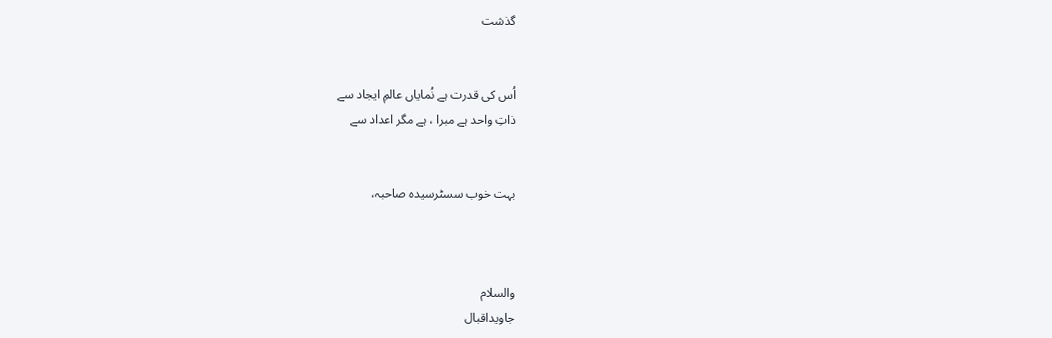گذشت


اُس کی قدرت ہے نُمایاں عالمِ ایجاد سے
ذاتِ واحد ہے مبرا ، ہے مگر اعداد سے


بہت خوب سسٹرسیدہ صاحبہ،



والسلام
جاویداقبال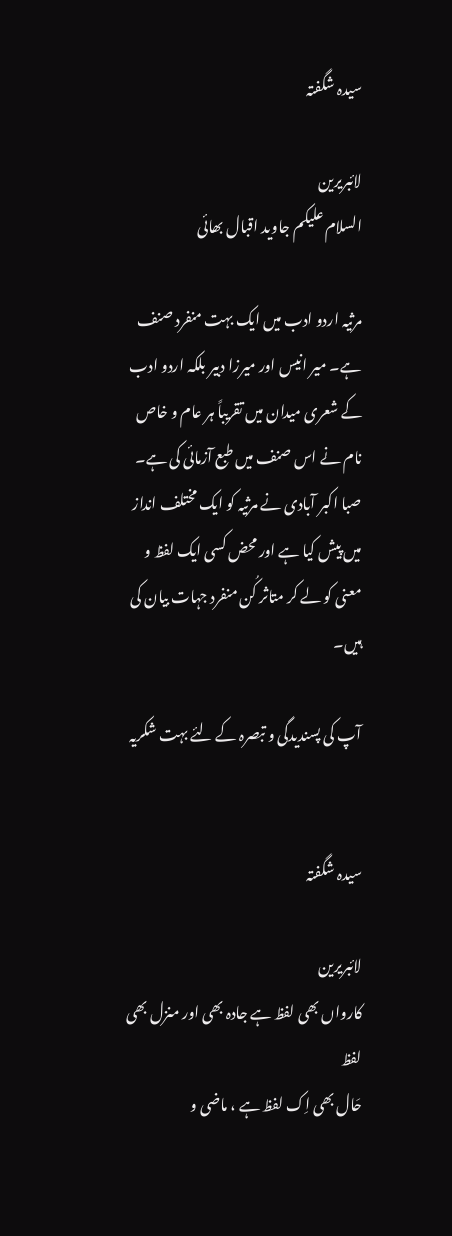سیدہ شگفتہ

لائبریرین
السلام علیکم جاوید اقبال بھائی

مرثیہ اردو ادب میں ایک بہت منفرد صنف ہے۔ میر انیس اور میرزا دبیر بلکہ اردو ادب کے شعری میدان میں تقریباً ہر عام و خاص نام نے اس صنف میں طبع آزمائی کی ہے۔ صبا اکبر آبادی نے مرثیہ کو ایک مختلف انداز میں پیش کیا ہے اور محض کسی ایک لفظ و معنی کو لے کر متاثر کُن منفرد جہات بیان کی ہیں۔

آپ کی پسندیدگی و تبصرہ کے لئے بہت شکریہ


سیدہ شگفتہ

لائبریرین
کارواں بھی لفظ ہے جادہ بھی اور منزل بھی لفظ
حَال بھی اِک لفظ ہے ، ماضی و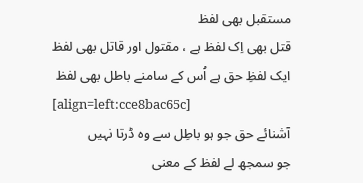مستقبل بھی لفظ
قتل بھی اِک لفظ ہے ، مقتول اور قاتل بھی لفظ
ایک لفظِ حق ہے اُس کے سامنے باطل بھی لفظ
[align=left:cce8bac65c]
آشنائے حق جو ہو باطِل سے وہ ڈرتا نہیں
جو سمجھ لے لفظ کے معنی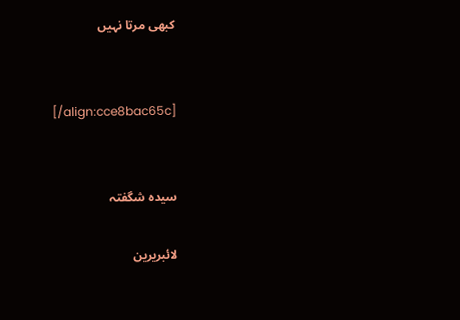کبھی مرتا نہیں


[/align:cce8bac65c]


سیدہ شگفتہ

لائبریرین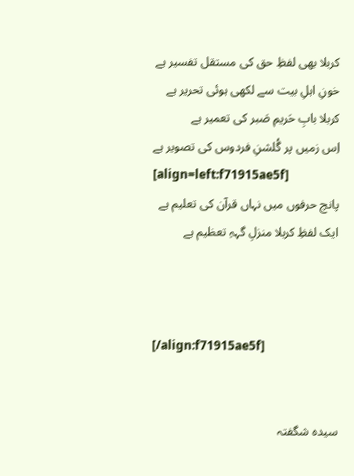کربلا بھی لفظِ حق کی مستقل تفسیر ہے
خونِ اہلِ بیت سے لکھی ہوئی تحریر ہے
کربلا بابِ حَریمِ صَبر کی تعمیر ہے
اِس زمیں پر گُلشنِ فردوس کی تصویر ہے
[align=left:f71915ae5f]
پانچ حرفوں میں نہاں قرآن کی تعلیم ہے
ایک لفظِ کربلا منزلِ گہہِ تعظیم ہے



[/align:f71915ae5f]


سیدہ شگفتہ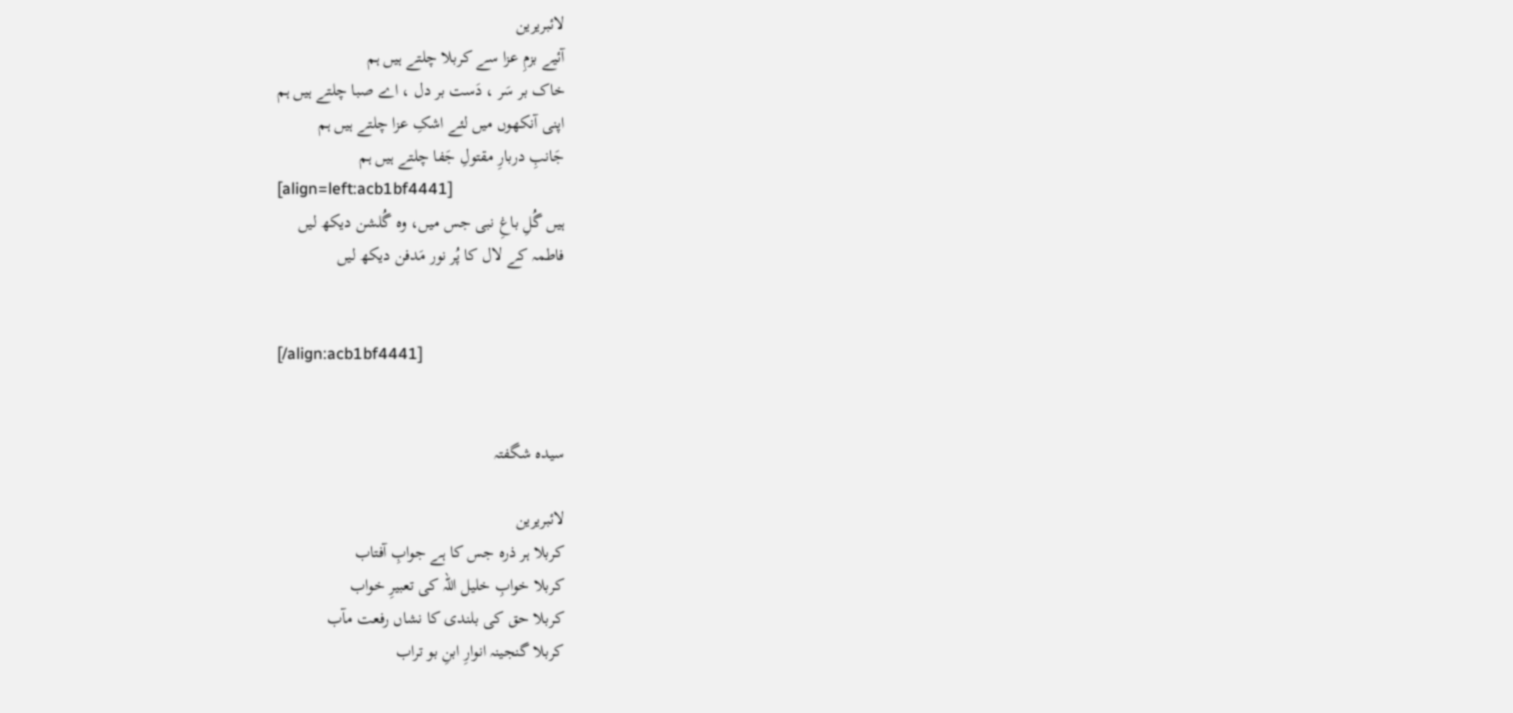لائبریرین
آئیے بزمِ عزا سے کربلا چلتے ہیں ہم
خاک بر سَر ، دَست بر دل ، اے صبا چلتے ہیں ہم
اپنی آنکھوں میں لئے اشکِ عزا چلتے ہیں ہم
جَانبِ دربارِ مقتولِ جَفا چلتے ہیں ہم
[align=left:acb1bf4441]
ہیں گُلِ باغِ نبی جس میں، وہ گُلشن دیکھ لیں
فاطمہ کے لال کا پُر نور مَدفن دیکھ لیں


[/align:acb1bf4441]


سیدہ شگفتہ

لائبریرین
کربلا ہر ذرہ جس کا ہے جوابِ آفتاب
کربلا خوابِ خلیل اللہ کی تعبیرِ خواب
کربلا حق کی بلندی کا نشاں رفعت مآب
کربلا گنجینہ انوارِ ابنِ بو تراب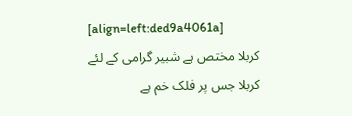[align=left:ded9a4061a]
کربلا مختص ہے شبیر گرامی کے لئے
کربلا جس پر فلک خم ہے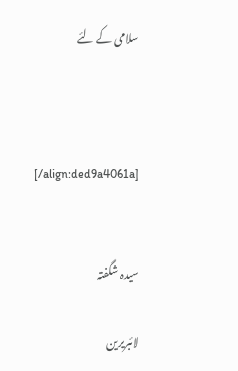سلامی کے لئے



[/align:ded9a4061a]


سیدہ شگفتہ

لائبریرین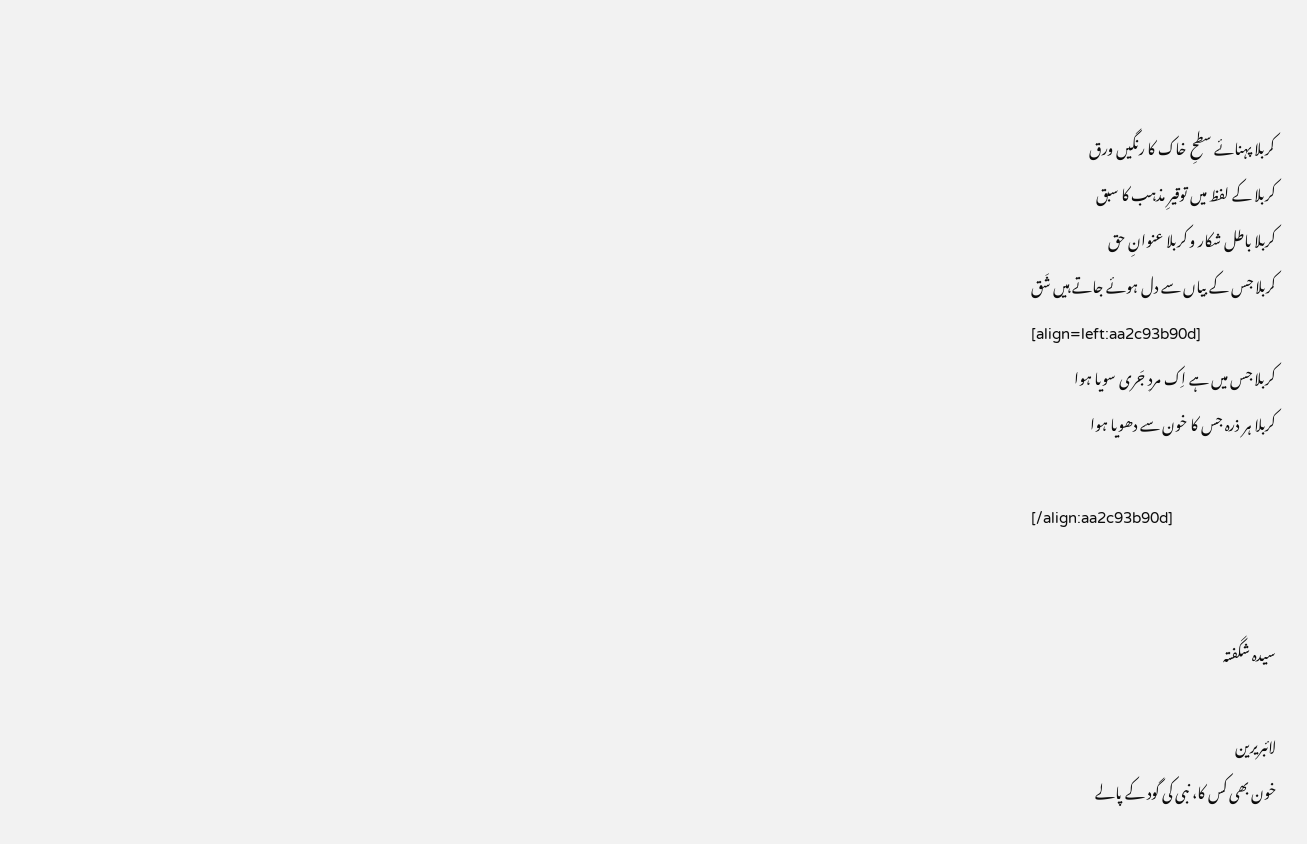کربلا پہنائے سطحِ خاک کا رنگیں ورق
کربلا کے لفظ میں توقیرِ مذہب کا سبق
کربلا باطل شکار و کربلا عنوانِ حق
کربلا جس کے بیاں سے دل ہوئے جاتے ہیں شَق
[align=left:aa2c93b90d]
کربلا جس میں ہے اِک مردِ جَری سویا ہوا
کربلا ہر ذرہ جس کا خون سے دھویا ہوا

[/align:aa2c93b90d]


سیدہ شگفتہ

لائبریرین
خون بھی کس کا، نبی کی گود کے پالے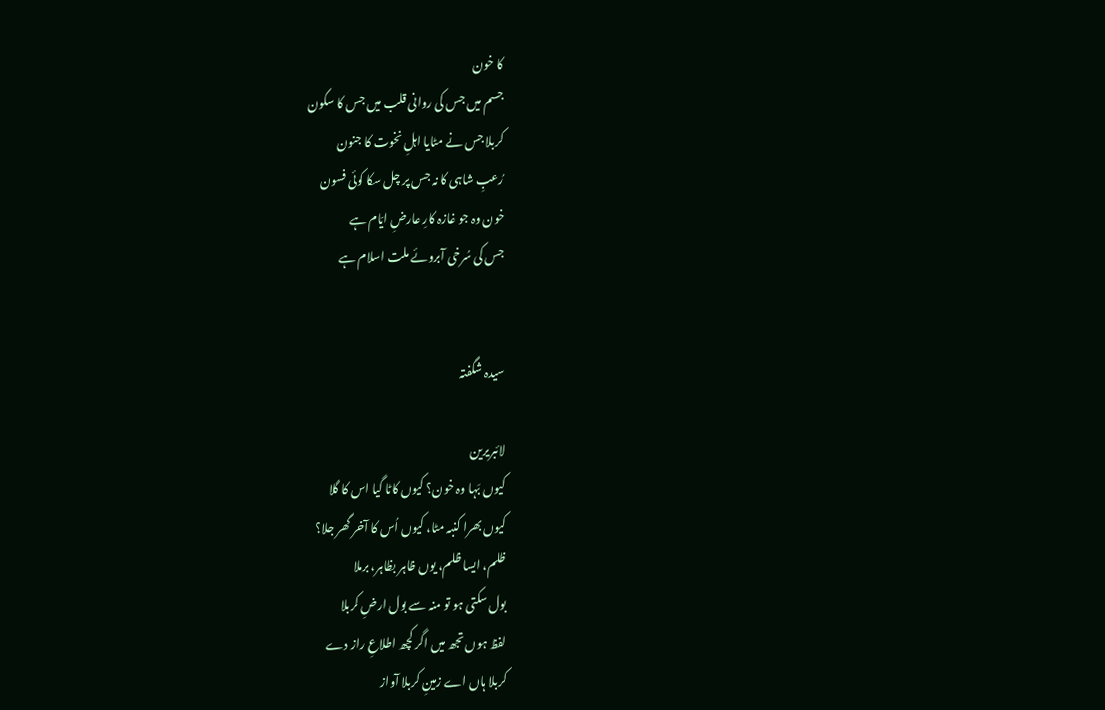کا خون
جسم میں جس کی روانی قلب میں جس کا سکون
کربلا جس نے مٹایا اہلِ نخوت کا جنون
رُعبِ شاہی کا نہ جس پر چل سکا کوئی فسون
خون وہ جو غازہ کارِ عارضِ ایّام ہے
جس کی سُرخی آبروئے ملت اسلام ہے


سیدہ شگفتہ

لائبریرین
کیوں بَہا وہ خون؟ کیوں کاٹا گیا اس کا گلا
کیوں بھرا کنبہ مٹا، کیوں اُس کا آخر گھر جلا؟
ظلم، ایسا ظلم، یوں ظاہر بظاہر، برملا
بول سکتی ہو تو منہ سے بول ارضِ کربلا
لفظ ہوں تجھ میں اگر کچھ اطلاعِ راز دے
کربلا ہاں اے زمینِ کربلا آواز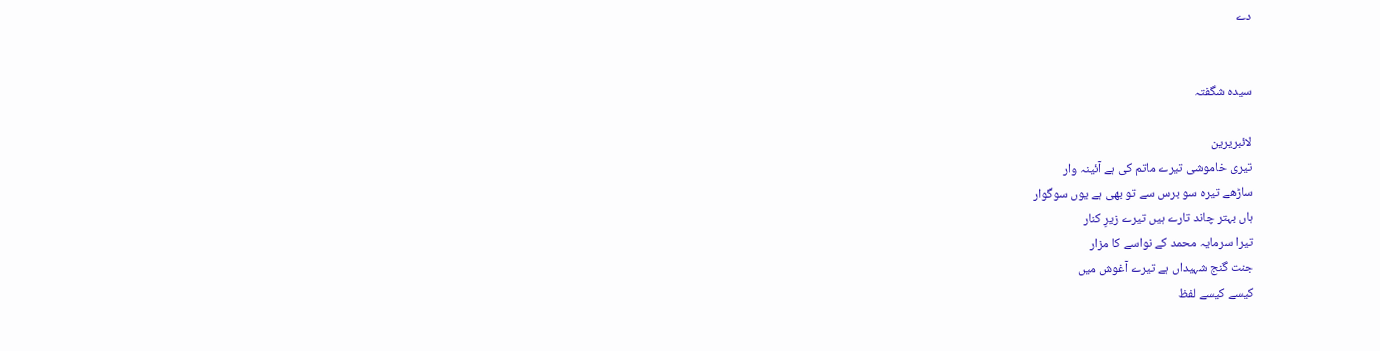دے


سیدہ شگفتہ

لائبریرین
تیری خاموشی تیرے ماتم کی ہے آئینہ وار
ساڑھے تیرہ سو برس سے تو بھی ہے یوں سوگوار
ہاں بہتر چاند تارے ہیں تیرے زیرِ کنار
تیرا سرمایہ محمد کے نواسے کا مزار
جنت گنج شہیداں ہے تیرے آغوش میں
کیسے کیسے لفظ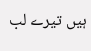ہیں تیرے لب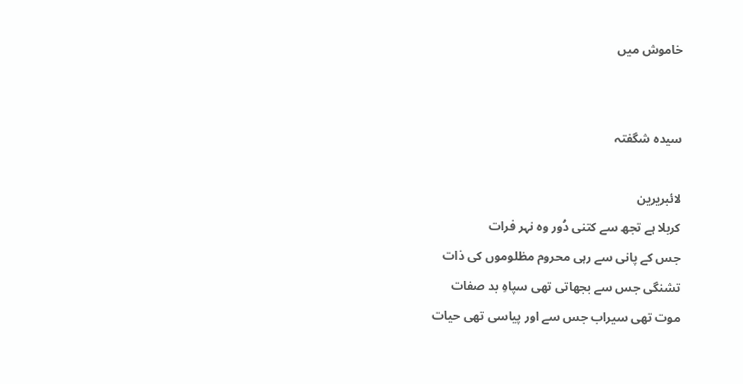خاموش میں


سیدہ شگفتہ

لائبریرین
کربلا ہے تجھ سے کتنی دُور وہ نہر فرات
جس کے پانی سے رہی محروم مظلوموں کی ذات
تشنگی جس سے بجھاتی تھی سپاہِ بد صفات
موت تھی سیراب جس سے اور پیاسی تھی حیات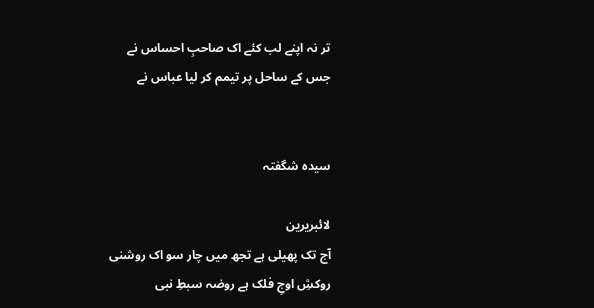تر نہ اپنے لب کئے اک صاحبِ احساس نے
جس کے ساحل پر تیمم کر لیا عباس نے


سیدہ شگفتہ

لائبریرین
آج تک پھیلی ہے تجھ میں چار سو اک روشنی
روکشِ اوجِ فلک ہے روضہ سبطِ نبی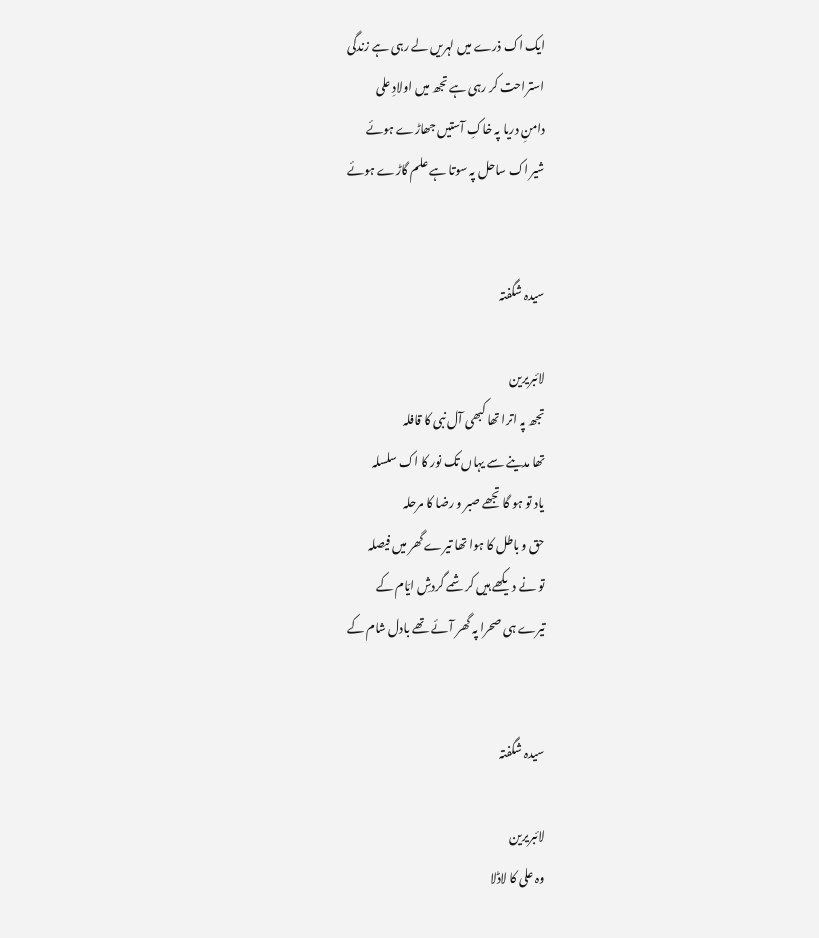ایک اک ذرے میں لہریں لے رہی ہے زندگی
استراحت کر رہی ہے تجھ میں اولادِ علی
دامنِ دریا پہ خاکِ آستیں جھاڑے ہوئے
شیر اک ساحل پہ سوتا ہے علم گاڑے ہوئے


سیدہ شگفتہ

لائبریرین
تجھ پہ اترا تھا کبھی آل نبی کا قافلہ
تھا مدینے سے یہاں تک نور کا اک سلسلہ
یاد تو ہو گا تجھے صبر و رضا کا مرحلہ
حق و باطل کا ہوا تھا تیرے گھر میں فیصلہ
تو نے دیکھے ہیں کرشمے گردشِ ایّام کے
تیرے ہی صحرا پہ گھر آئے تھے بادل شام کے


سیدہ شگفتہ

لائبریرین
وہ علی کا لاڈلا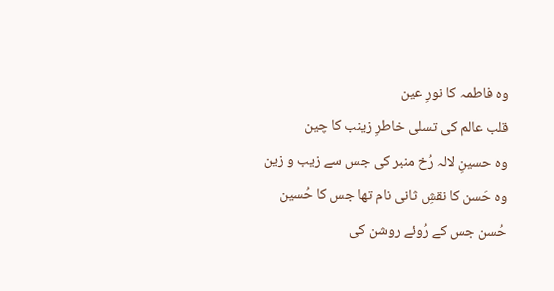وہ فاطمہ کا نورِ عین
قلب عالم کی تسلی خاطرِ زینب کا چین
وہ حسینِ لالہ رُخ منبر کی جس سے زیب و زین
وہ حَسن کا نقشِ ثانی نام تھا جس کا حُسین
حُسن جس کے رُوئے روشن کی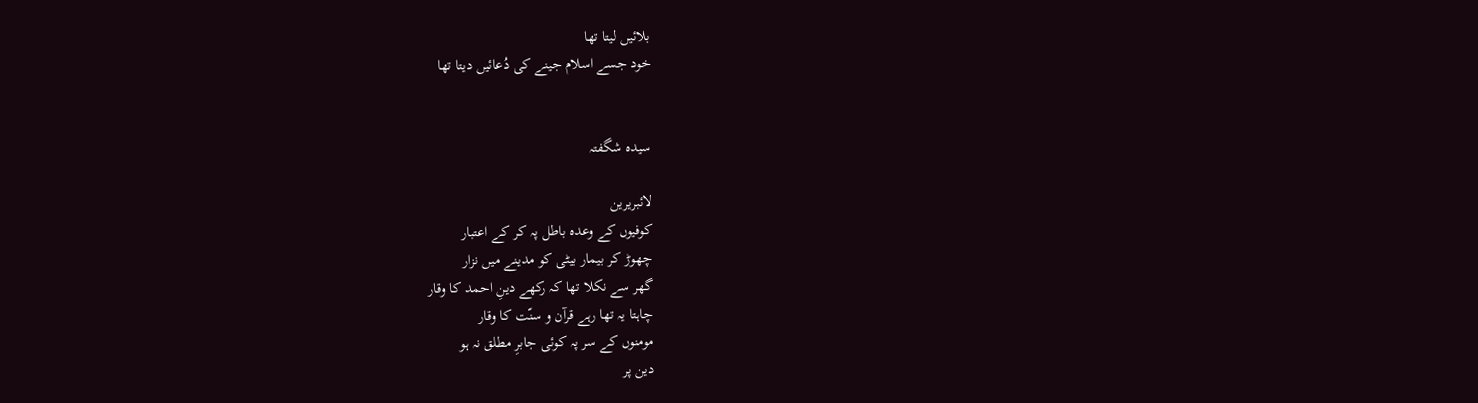بلائیں لیتا تھا
خود جسے اسلام جینے کی دُعائیں دیتا تھا


سیدہ شگفتہ

لائبریرین
کوفیوں کے وعدہ باطل پہ کر کے اعتبار
چھوڑ کر بیمار بیٹی کو مدینے میں نزار
گھر سے نکلا تھا کہ رکھے دینِ احمد کا وقار
چاہتا یہ تھا رہے قرآن و سنّت کا وقار
مومنوں کے سر پہ کوئی جابرِ مطلق نہ ہو
دین پر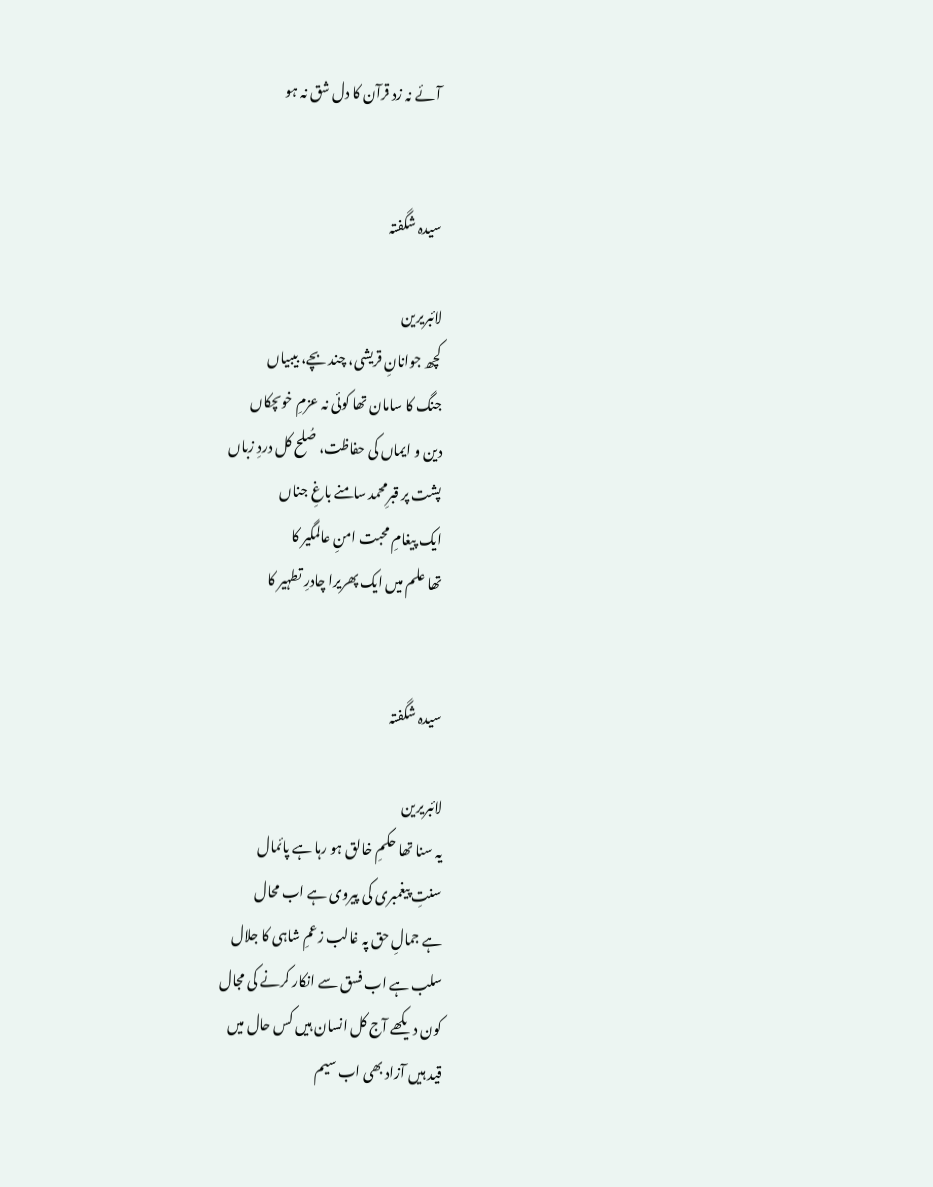آئے نہ زد قرآن کا دل شق نہ ہو


سیدہ شگفتہ

لائبریرین
کچھ جوانانِ قریشی، چند بچے، بیبیاں
جنگ کا سامان تھا کوئی نہ عزمِ خوںچکاں
دین و ایماں کی حفاظت، صُلح کل دردِ زباں
پشت پر قبرِمحمد سامنے باغِ جناں
ایک پیغامِ محبت امنِ عالمگیر کا
تھا علم میں ایک پھریرا چادرِ تطہیر کا


سیدہ شگفتہ

لائبریرین
یہ سنا تھا حکمِ خالق ہو رہا ہے پائمال
سنتِ پیغمبری کی پیروی ہے اب محال
ہے جمالِ حق پہ غالب زعمِ شاہی کا جلال
سلب ہے اب فسق سے انکار کرنے کی مجال
کون دیکھے آج کل انسان ہیں کس حال میں
قید ہیں آزاد بھی اب سیم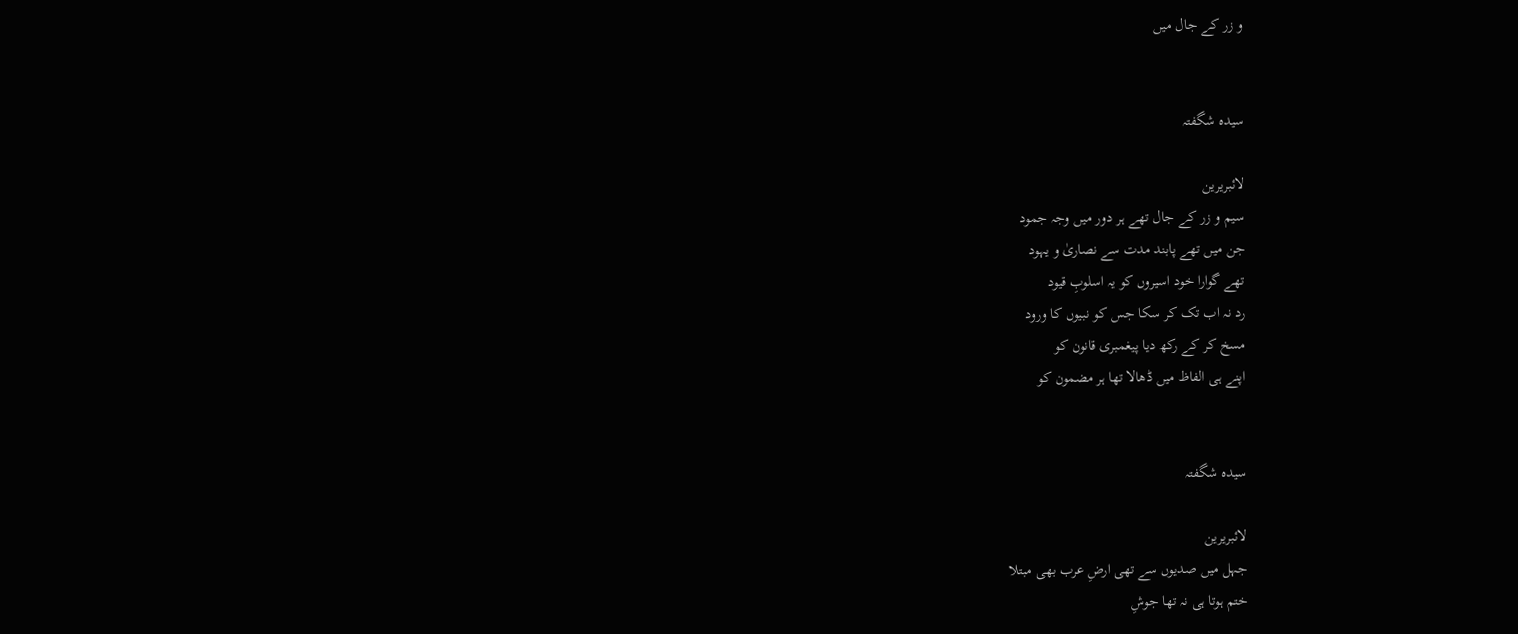و زر کے جال میں


سیدہ شگفتہ

لائبریرین
سیم و زر کے جال تھے ہر دور میں وجہ جمود
جن میں تھے پابند مدت سے نصاریٰ و یہود
تھے گوارا خود اسیروں کو یہ اسلوبِ قیود
رد نہ اب تک کر سکا جس کو نبیوں کا ورود
مسخ کر کے رکھ دیا پیغمبری قانون کو
اپنے ہی الفاظ میں ڈھالا تھا ہر مضمون کو


سیدہ شگفتہ

لائبریرین
جہل میں صدیوں سے تھی ارضِ عرب بھی مبتلا
ختم ہوتا ہی نہ تھا جوشِ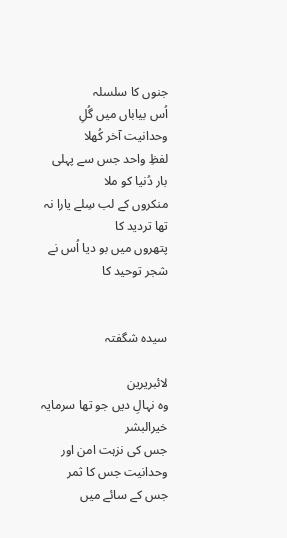جنوں کا سلسلہ
اُس بیاباں میں گُلِ وحدانیت آخر کُھلا
لفظِ واحد جس سے پہلی بار دُنیا کو ملا
منکروں کے لب سِلے یارا نہ تھا تردید کا
پتھروں میں بو دیا اُس نے شجر توحید کا


سیدہ شگفتہ

لائبریرین
وہ نہالِ دیں جو تھا سرمایہ خیرالبشر
جس کی نزہت امن اور وحدانیت جس کا ثمر
جس کے سائے میں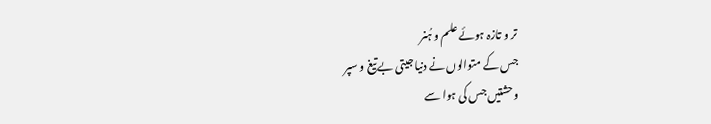تر و تازہ ہوئے علم و ہُنر
جس کے متوالوں نے دنیا جیتی بے تیغ و سپر
وحشتیں جس کی ہوا سے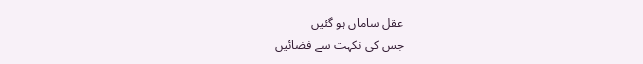عقل ساماں ہو گئیں
جس کی نکہت سے فضائیں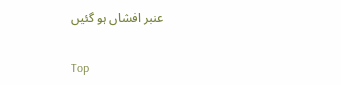عنبر افشاں ہو گئیں

Top